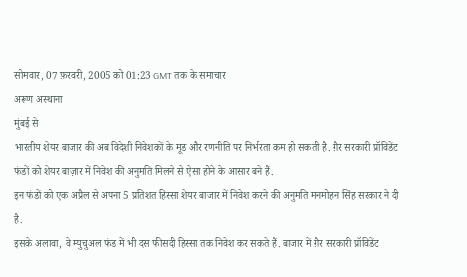सोमवार, 07 फ़रवरी, 2005 को 01:23 GMT तक के समाचार
अरूण अस्थाना
मुंबई से
भारतीय शेयर बाजार की अब विदेशी निवेशकों के मूड और रणनीति पर निर्भरता कम हो सकती है. ग़ैर सरकारी प्रॉविडेंट फंडों को शेयर बाज़ार में निवेश की अनुमति मिलने से ऐसा होने के आसार बने हैं.
इन फंडों को एक अप्रैल से अपना 5 प्रतिशत हिस्सा शेयर बाजार में निवेश करने की अनुमति मनमोहन सिंह सरकार ने दी है.
इसके अलावा, वे म्युचुअल फंड में भी दस फीसदी हिस्सा तक निवेश कर सकते हैं. बाजार में ग़ैर सरकारी प्रॉविडेंट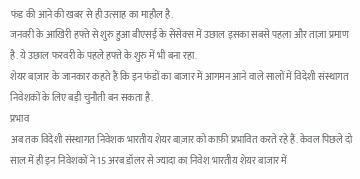फंड की आने की खबर से ही उत्साह का माहौल है.
जनवरी के आखिरी हफ्ते से शुरु हुआ बीएसई के सेंसेक्स में उछाल इसका सबसे पहला और ताज़ा प्रमाण है. ये उछाल फरवरी के पहले हफ्ते के शुरु में भी बना रहा.
शेयर बाज़ार के जानकार कहते हैं कि इन फंडों का बाजार में आगमन आने वाले सालों में विदेशी संस्थागत निवेशकों के लिए बड़ी चुनौती बन सकता है.
प्रभाव
अब तक विदेशी संस्थागत निवेशक भारतीय शेयर बाज़ार को काफ़ी प्रभावित करते रहे हैं. केवल पिछले दो साल में ही इन निवेशकों ने 15 अरब डॉलर से ज्यादा का निवेश भारतीय शेयर बाजार में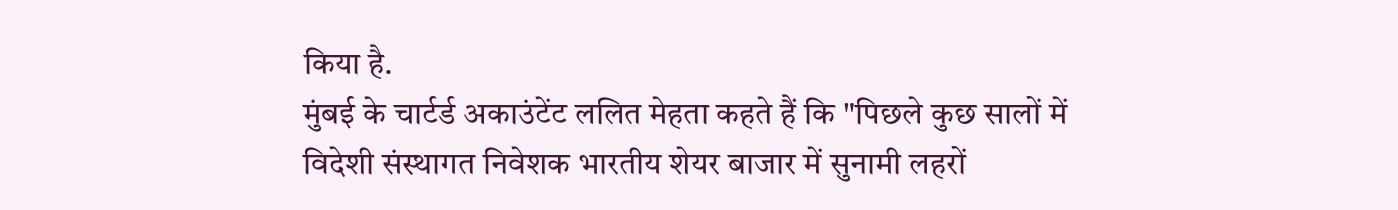किया है.
मुंबई के चार्टर्ड अकाउंटेंट ललित मेहता कहते हैं कि "पिछले कुछ सालों में विदेशी संस्थागत निवेशक भारतीय शेयर बाजार में सुनामी लहरों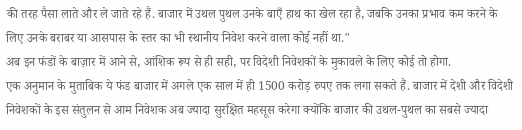की तरह पैसा लाते और ले जाते रहे हैं. बाजार में उथल पुथल उनके बाएँ हाथ का खेल रहा है, जबकि उनका प्रभाव कम करने के लिए उनके बराबर या आसपास के स्तर का भी स्थानीय निवेश करने वाला कोई नहीं था."
अब इन फंडों के बाज़ार में आने से, आंशिक रूप से ही सही, पर विदेशी निवेशकों के मुकावले के लिए कोई तो होगा.
एक अनुमान के मुताबिक ये फंड बाजार में अगले एक साल में ही 1500 करोड़ रुपए तक लगा सकते हैं. बाजार में देशी और विदेशी निवेशकों के इस संतुलन से आम निवेशक अब ज्यादा सुरक्षित महसूस करेगा क्योंकि बाजार की उथल-पुथल का सबसे ज्यादा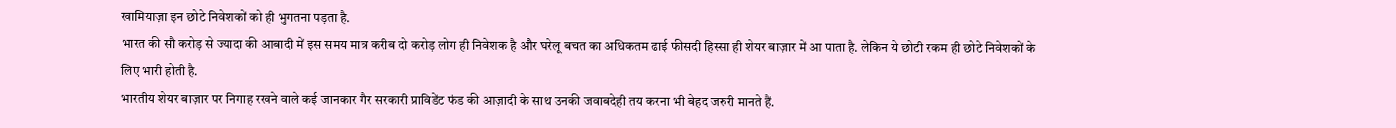खामियाज़ा इन छोटे निवेशकों को ही भुगतना पड़ता है.
भारत की सौ करोड़ से ज्यादा की आबादी में इस समय मात्र करीब दो करोड़ लोग ही निवेशक है और घरेलू बचत का अधिकतम ढाई फीसदी हिस्सा ही शेयर बाज़ार में आ पाता है. लेकिन ये छोटी रकम ही छोटे निवेशकों के लिए भारी होती है.
भारतीय शेयर बाज़ार पर निगाह रखने वाले कई जानकार गैर सरकारी प्राविडेंट फंड की आज़ादी के साथ उनकी जवाबदेही तय करना भी बेहद जरुरी मानते हैं.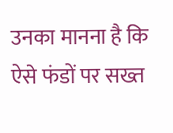उनका मानना है कि ऐसे फंडों पर सख्त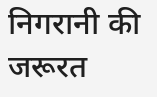निगरानी की जरूरत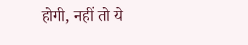होगी, नहीं तो ये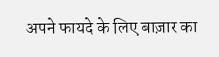अपने फायदे के लिए बाज़ार का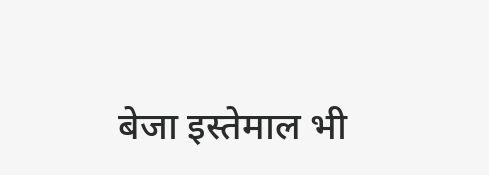बेजा इस्तेमाल भी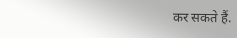कर सकते हैं.